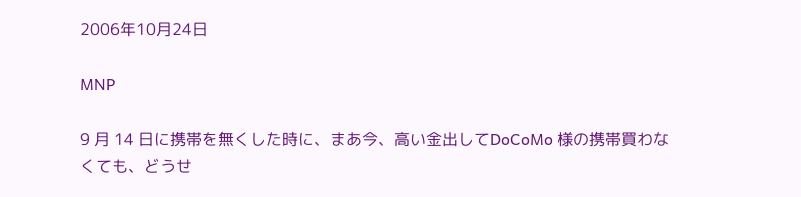2006年10月24日

MNP

9 月 14 日に携帯を無くした時に、まあ今、高い金出してDoCoMo 様の携帯買わなくても、どうせ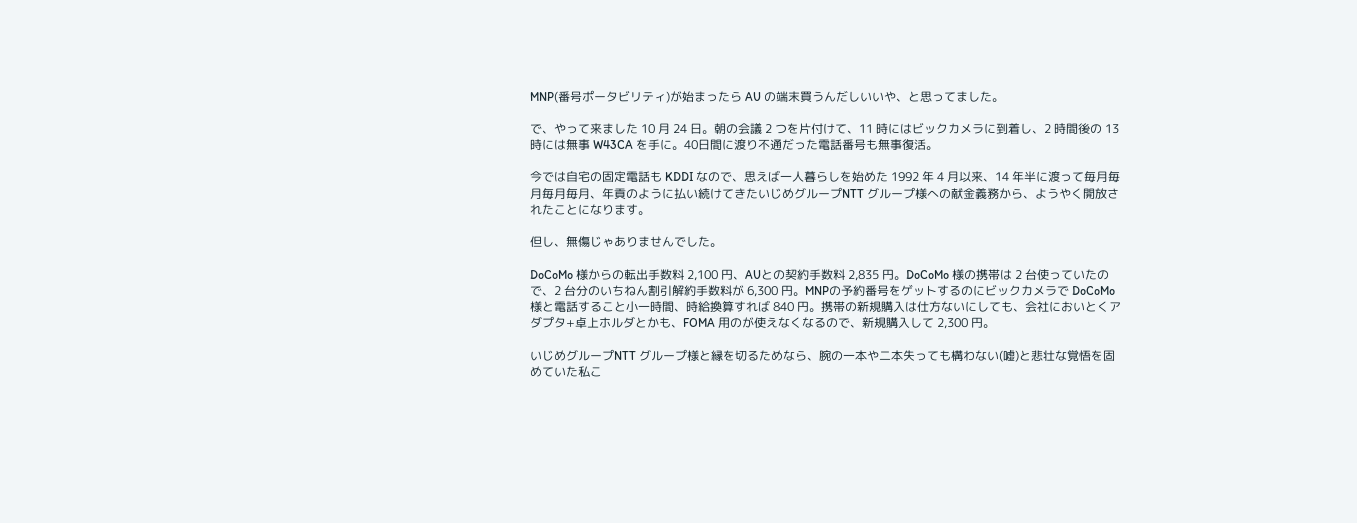MNP(番号ポータビリティ)が始まったら AU の端末買うんだしいいや、と思ってました。

で、やって来ました 10 月 24 日。朝の会議 2 つを片付けて、11 時にはビックカメラに到着し、2 時間後の 13 時には無事 W43CA を手に。40日間に渡り不通だった電話番号も無事復活。

今では自宅の固定電話も KDDI なので、思えば一人暮らしを始めた 1992 年 4 月以来、14 年半に渡って毎月毎月毎月毎月、年貢のように払い続けてきたいじめグループNTT グループ様への献金義務から、ようやく開放されたことになります。

但し、無傷じゃありませんでした。

DoCoMo 様からの転出手数料 2,100 円、AUとの契約手数料 2,835 円。DoCoMo 様の携帯は 2 台使っていたので、2 台分のいちねん割引解約手数料が 6,300 円。MNPの予約番号をゲットするのにビックカメラで DoCoMo 様と電話すること小一時間、時給換算すれば 840 円。携帯の新規購入は仕方ないにしても、会社においとくアダプタ+卓上ホルダとかも、FOMA 用のが使えなくなるので、新規購入して 2,300 円。

いじめグループNTT グループ様と縁を切るためなら、腕の一本や二本失っても構わない(嘘)と悲壮な覚悟を固めていた私こ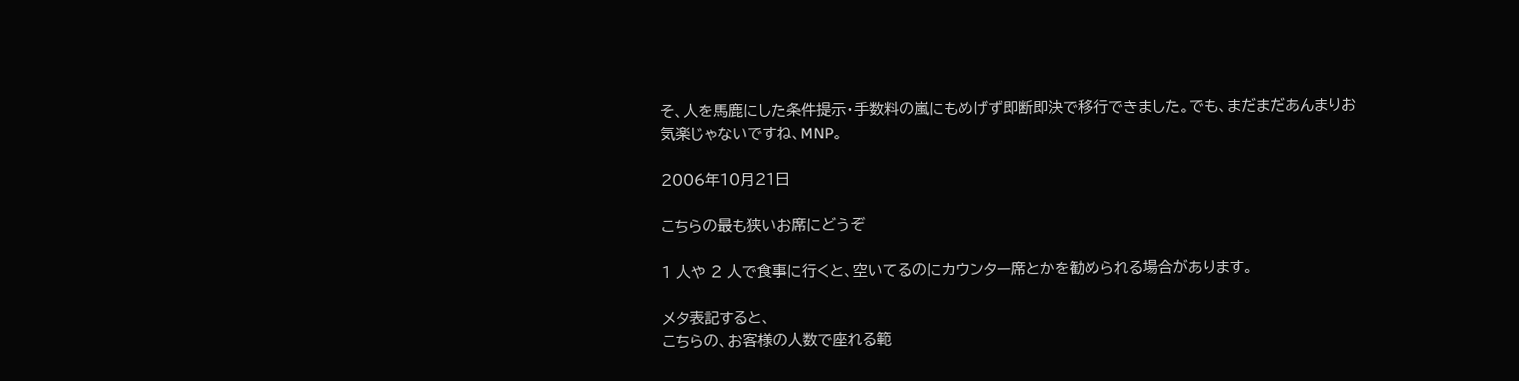そ、人を馬鹿にした条件提示・手数料の嵐にもめげず即断即決で移行できました。でも、まだまだあんまりお気楽じゃないですね、MNP。

2006年10月21日

こちらの最も狭いお席にどうぞ

1 人や 2 人で食事に行くと、空いてるのにカウンター席とかを勧められる場合があります。

メタ表記すると、
こちらの、お客様の人数で座れる範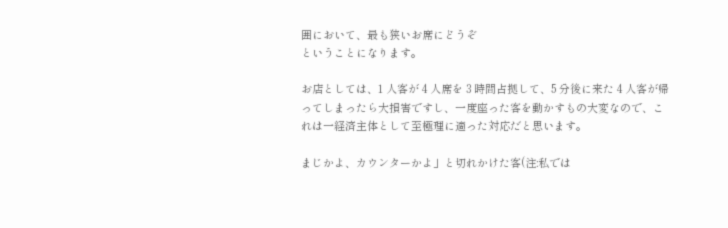囲において、最も狭いお席にどうぞ
ということになります。

お店としては、1 人客が 4 人席を 3 時間占拠して、5 分後に来た 4 人客が帰ってしまったら大損害ですし、一度座った客を動かすもの大変なので、これは一経済主体として至極理に適った対応だと思います。

まじかよ、カウンターかよ」と切れかけた客(注:私では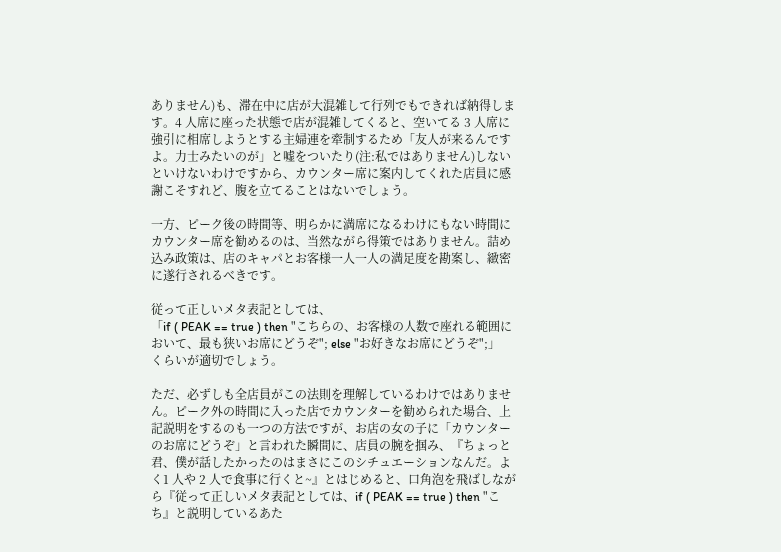ありません)も、滞在中に店が大混雑して行列でもできれば納得します。4 人席に座った状態で店が混雑してくると、空いてる 3 人席に強引に相席しようとする主婦連を牽制するため「友人が来るんですよ。力士みたいのが」と嘘をついたり(注:私ではありません)しないといけないわけですから、カウンター席に案内してくれた店員に感謝こそすれど、腹を立てることはないでしょう。

一方、ピーク後の時間等、明らかに満席になるわけにもない時間にカウンター席を勧めるのは、当然ながら得策ではありません。詰め込み政策は、店のキャパとお客様一人一人の満足度を勘案し、緻密に遂行されるべきです。

従って正しいメタ表記としては、
「if ( PEAK == true ) then "こちらの、お客様の人数で座れる範囲において、最も狭いお席にどうぞ"; else "お好きなお席にどうぞ";」
くらいが適切でしょう。

ただ、必ずしも全店員がこの法則を理解しているわけではありません。ピーク外の時間に入った店でカウンターを勧められた場合、上記説明をするのも一つの方法ですが、お店の女の子に「カウンターのお席にどうぞ」と言われた瞬間に、店員の腕を掴み、『ちょっと君、僕が話したかったのはまさにこのシチュエーションなんだ。よく1 人や 2 人で食事に行くと~』とはじめると、口角泡を飛ばしながら『従って正しいメタ表記としては、if ( PEAK == true ) then "こち』と説明しているあた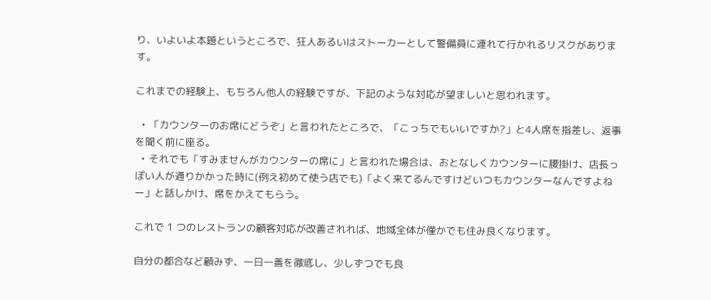り、いよいよ本題というところで、狂人あるいはストーカーとして警備員に連れて行かれるリスクがあります。

これまでの経験上、もちろん他人の経験ですが、下記のような対応が望ましいと思われます。

  • 「カウンターのお席にどうぞ」と言われたところで、「こっちでもいいですか?」と4人席を指差し、返事を聞く前に座る。
  • それでも「すみませんがカウンターの席に」と言われた場合は、おとなしくカウンターに腰掛け、店長っぽい人が通りかかった時に(例え初めて使う店でも)「よく来てるんですけどいつもカウンターなんですよねー」と話しかけ、席をかえてもらう。

これで 1 つのレストランの顧客対応が改善されれば、地域全体が僅かでも住み良くなります。

自分の都合など顧みず、一日一善を徹底し、少しずつでも良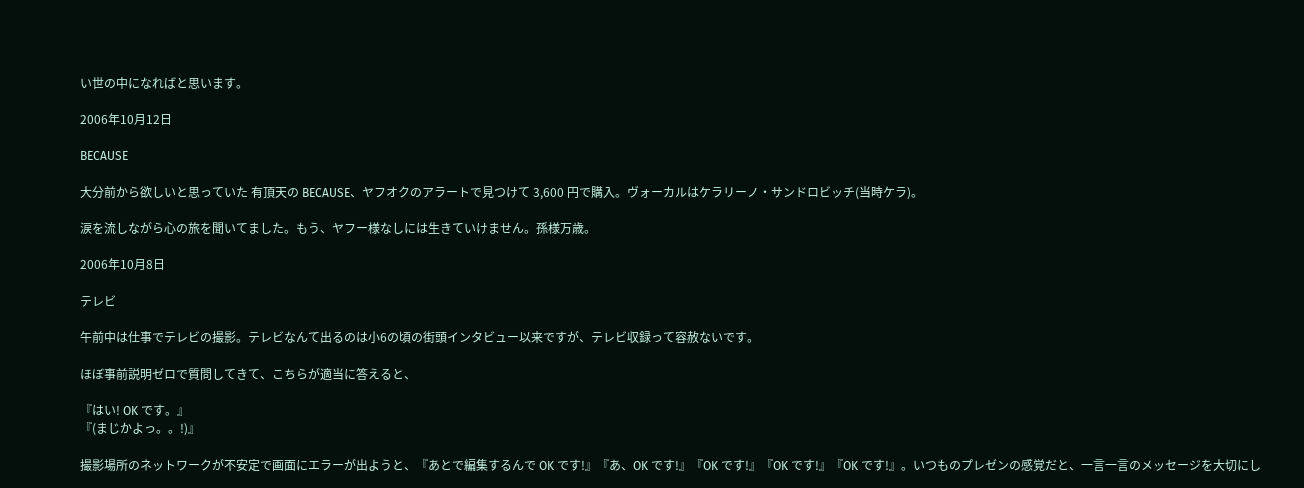い世の中になればと思います。

2006年10月12日

BECAUSE

大分前から欲しいと思っていた 有頂天の BECAUSE、ヤフオクのアラートで見つけて 3,600 円で購入。ヴォーカルはケラリーノ・サンドロビッチ(当時ケラ)。

涙を流しながら心の旅を聞いてました。もう、ヤフー様なしには生きていけません。孫様万歳。

2006年10月8日

テレビ

午前中は仕事でテレビの撮影。テレビなんて出るのは小6の頃の街頭インタビュー以来ですが、テレビ収録って容赦ないです。

ほぼ事前説明ゼロで質問してきて、こちらが適当に答えると、

『はい! OK です。』
『(まじかよっ。。!)』

撮影場所のネットワークが不安定で画面にエラーが出ようと、『あとで編集するんで OK です!』『あ、OK です!』『OK です!』『OK です!』『OK です!』。いつものプレゼンの感覚だと、一言一言のメッセージを大切にし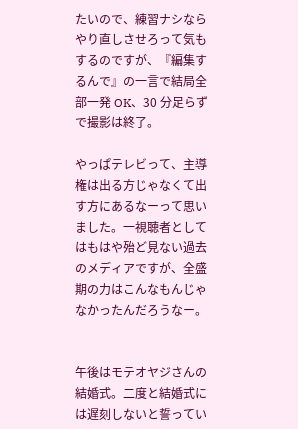たいので、練習ナシならやり直しさせろって気もするのですが、『編集するんで』の一言で結局全部一発 OK、30 分足らずで撮影は終了。

やっぱテレビって、主導権は出る方じゃなくて出す方にあるなーって思いました。一視聴者としてはもはや殆ど見ない過去のメディアですが、全盛期の力はこんなもんじゃなかったんだろうなー。


午後はモテオヤジさんの結婚式。二度と結婚式には遅刻しないと誓ってい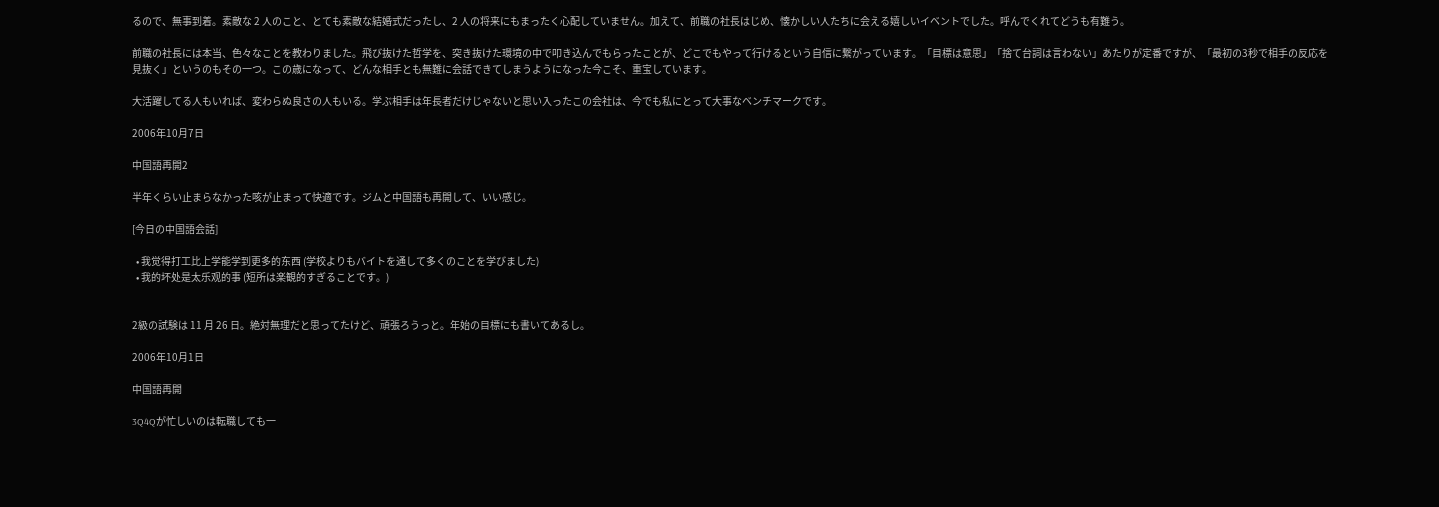るので、無事到着。素敵な 2 人のこと、とても素敵な結婚式だったし、2 人の将来にもまったく心配していません。加えて、前職の社長はじめ、懐かしい人たちに会える嬉しいイベントでした。呼んでくれてどうも有難う。

前職の社長には本当、色々なことを教わりました。飛び抜けた哲学を、突き抜けた環境の中で叩き込んでもらったことが、どこでもやって行けるという自信に繋がっています。「目標は意思」「捨て台詞は言わない」あたりが定番ですが、「最初の3秒で相手の反応を見抜く」というのもその一つ。この歳になって、どんな相手とも無難に会話できてしまうようになった今こそ、重宝しています。

大活躍してる人もいれば、変わらぬ良さの人もいる。学ぶ相手は年長者だけじゃないと思い入ったこの会社は、今でも私にとって大事なベンチマークです。

2006年10月7日

中国語再開2

半年くらい止まらなかった咳が止まって快適です。ジムと中国語も再開して、いい感じ。

[今日の中国語会話]

  • 我觉得打工比上学能学到更多的东西 (学校よりもバイトを通して多くのことを学びました)
  • 我的坏处是太乐观的事 (短所は楽観的すぎることです。)


2級の試験は 11 月 26 日。絶対無理だと思ってたけど、頑張ろうっと。年始の目標にも書いてあるし。

2006年10月1日

中国語再開

3Q4Qが忙しいのは転職しても一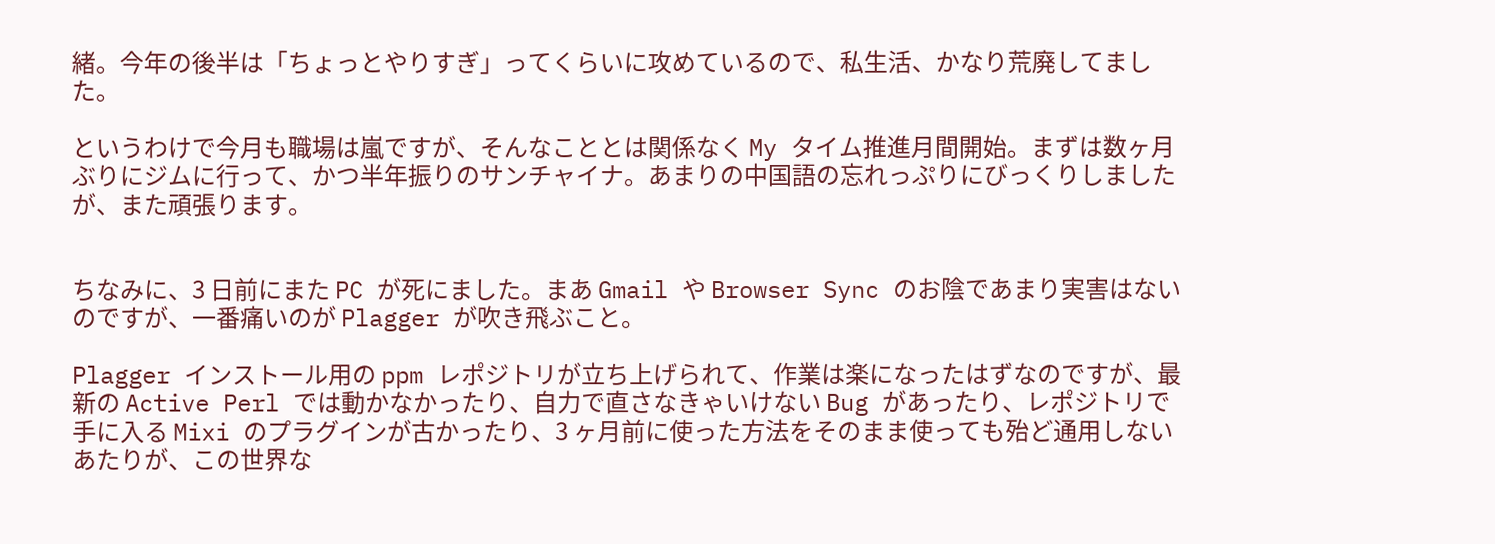緒。今年の後半は「ちょっとやりすぎ」ってくらいに攻めているので、私生活、かなり荒廃してました。

というわけで今月も職場は嵐ですが、そんなこととは関係なく My タイム推進月間開始。まずは数ヶ月ぶりにジムに行って、かつ半年振りのサンチャイナ。あまりの中国語の忘れっぷりにびっくりしましたが、また頑張ります。


ちなみに、3 日前にまた PC が死にました。まあ Gmail や Browser Sync のお陰であまり実害はないのですが、一番痛いのが Plagger が吹き飛ぶこと。

Plagger インストール用の ppm レポジトリが立ち上げられて、作業は楽になったはずなのですが、最新の Active Perl では動かなかったり、自力で直さなきゃいけない Bug があったり、レポジトリで手に入る Mixi のプラグインが古かったり、3 ヶ月前に使った方法をそのまま使っても殆ど通用しないあたりが、この世界な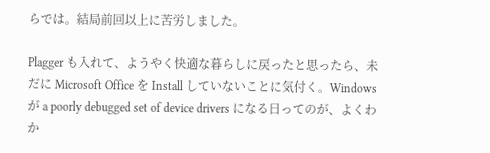らでは。結局前回以上に苦労しました。

Plagger も入れて、ようやく快適な暮らしに戻ったと思ったら、未だに Microsoft Office を Install していないことに気付く。Windows が a poorly debugged set of device drivers になる日ってのが、よくわか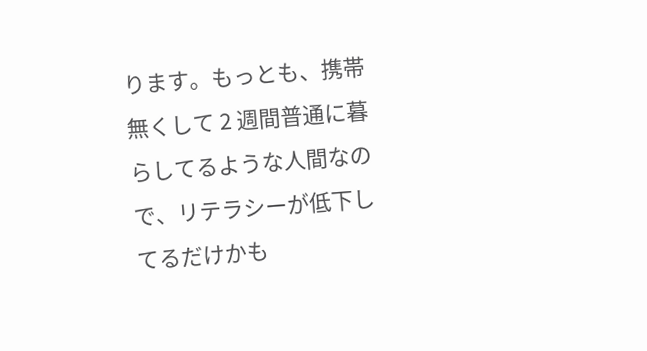ります。もっとも、携帯無くして 2 週間普通に暮らしてるような人間なので、リテラシーが低下してるだけかも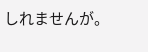しれませんが。